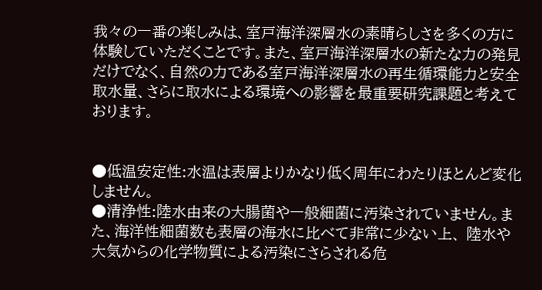我々の一番の楽しみは、室戸海洋深層水の素晴らしさを多くの方に体験していただくことです。また、室戸海洋深層水の新たな力の発見だけでなく、自然の力である室戸海洋深層水の再生循環能力と安全取水量、さらに取水による環境への影響を最重要研究課題と考えております。


●低温安定性:水温は表層よりかなり低く周年にわたりほとんど変化しません。
●清浄性:陸水由来の大腸菌や一般細菌に汚染されていません。また、海洋性細菌数も表層の海水に比べて非常に少ない上、 陸水や大気からの化学物質による汚染にさらされる危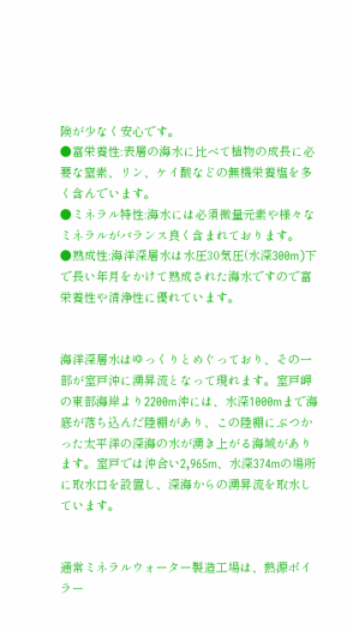険が少なく安心です。
●富栄養性:表層の海水に比べて植物の成長に必要な窒素、リン、ケイ酸などの無機栄養塩を多く含んでいます。
●ミネラル特性:海水には必須微量元素や様々なミネラルがバランス良く含まれております。
●熟成性:海洋深層水は水圧30気圧(水深300m)下で長い年月をかけて熟成された海水ですので富栄養性や清浄性に優れています。


海洋深層水はゆっくりとめぐっており、その一部が室戸沖に湧昇流となって現れます。室戸岬の東部海岸より2200m沖には、水深1000mまで海底が落ち込んだ陸棚があり、この陸棚にぶつかった太平洋の深海の水が湧き上がる海域があります。室戸では沖合い2,965m、水深374mの場所に取水口を設置し、深海からの湧昇流を取水しています。


通常ミネラルウォーター製造工場は、熱源ボイラー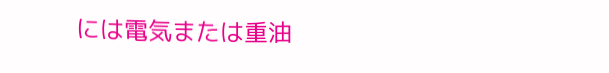には電気または重油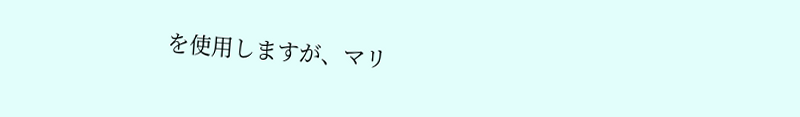を使用しますが、マリ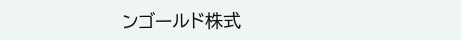ンゴールド株式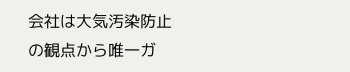会社は大気汚染防止の観点から唯一ガ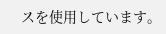スを使用しています。